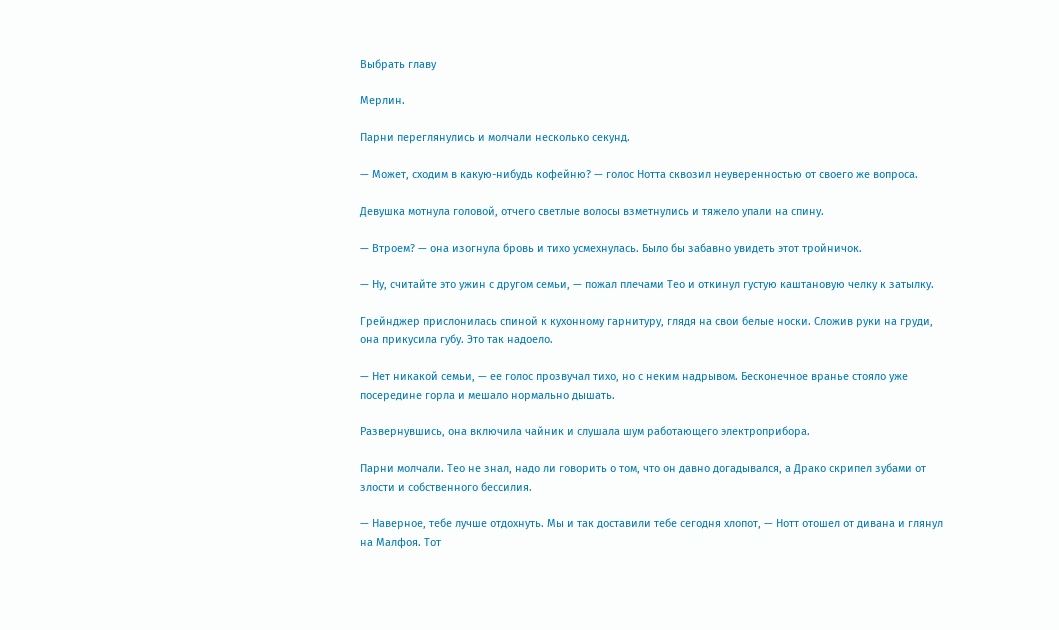Выбрать главу

Мерлин.

Парни переглянулись и молчали несколько секунд.

— Может, сходим в какую-нибудь кофейню? — голос Нотта сквозил неуверенностью от своего же вопроса.

Девушка мотнула головой, отчего светлые волосы взметнулись и тяжело упали на спину.

— Втроем? — она изогнула бровь и тихо усмехнулась. Было бы забавно увидеть этот тройничок.

— Ну, считайте это ужин с другом семьи, — пожал плечами Тео и откинул густую каштановую челку к затылку.

Грейнджер прислонилась спиной к кухонному гарнитуру, глядя на свои белые носки. Сложив руки на груди, она прикусила губу. Это так надоело.

— Нет никакой семьи, — ее голос прозвучал тихо, но с неким надрывом. Бесконечное вранье стояло уже посередине горла и мешало нормально дышать.

Развернувшись, она включила чайник и слушала шум работающего электроприбора.

Парни молчали. Тео не знал, надо ли говорить о том, что он давно догадывался, а Драко скрипел зубами от злости и собственного бессилия.

— Наверное, тебе лучше отдохнуть. Мы и так доставили тебе сегодня хлопот, — Нотт отошел от дивана и глянул на Малфоя. Тот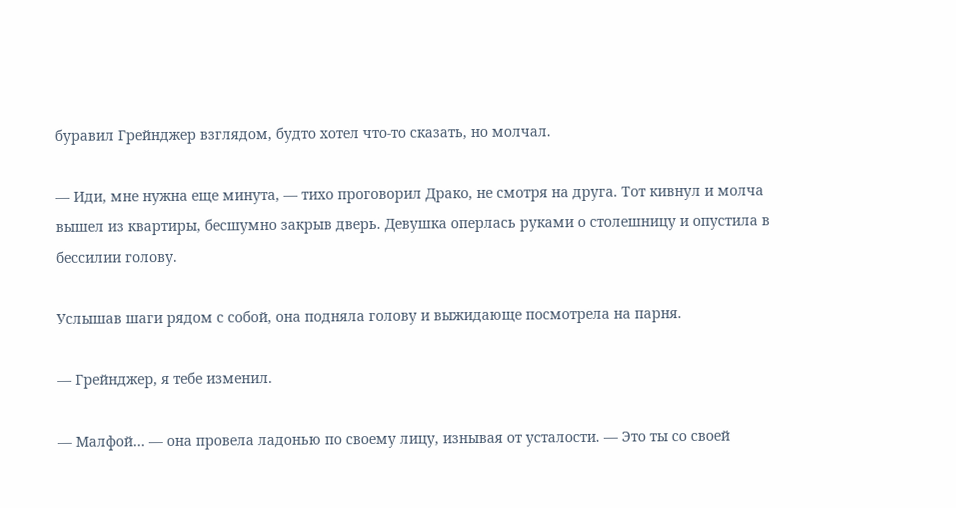буравил Грейнджер взглядом, будто хотел что-то сказать, но молчал.

— Иди, мне нужна еще минута, — тихо проговорил Драко, не смотря на друга. Тот кивнул и молча вышел из квартиры, бесшумно закрыв дверь. Девушка оперлась руками о столешницу и опустила в бессилии голову.

Услышав шаги рядом с собой, она подняла голову и выжидающе посмотрела на парня.

— Грейнджер, я тебе изменил.

— Малфой… — она провела ладонью по своему лицу, изнывая от усталости. — Это ты со своей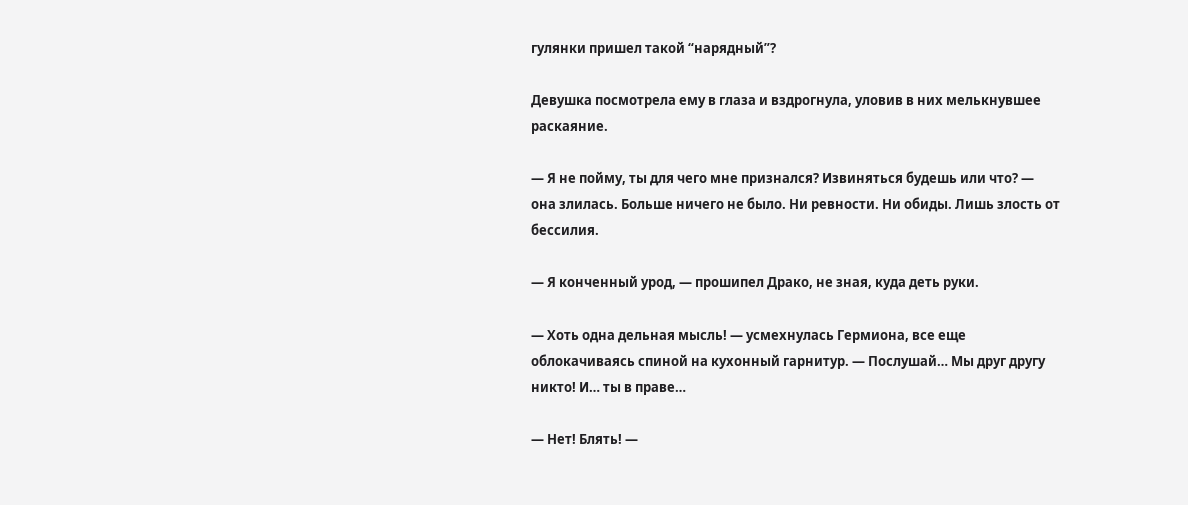гулянки пришел такой “нарядный”?

Девушка посмотрела ему в глаза и вздрогнула, уловив в них мелькнувшее раскаяние.

— Я не пойму, ты для чего мне признался? Извиняться будешь или что? — она злилась. Больше ничего не было. Ни ревности. Ни обиды. Лишь злость от бессилия.

— Я конченный урод, — прошипел Драко, не зная, куда деть руки.

— Хоть одна дельная мысль! — усмехнулась Гермиона, все еще облокачиваясь спиной на кухонный гарнитур. — Послушай… Мы друг другу никто! И… ты в праве…

— Нет! Блять! —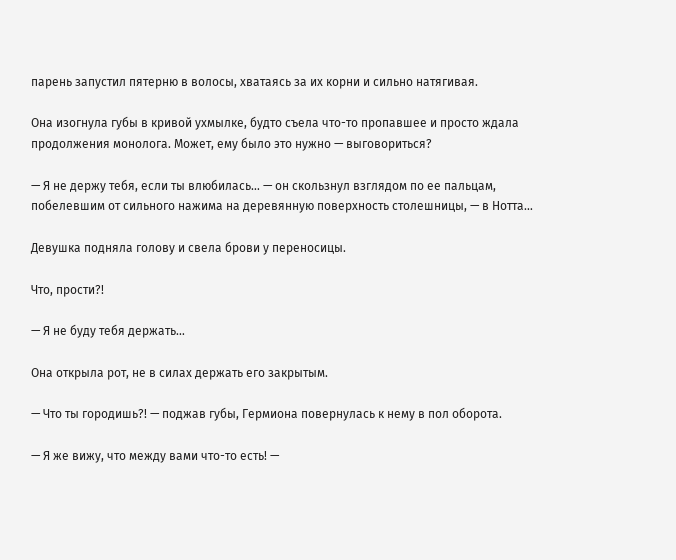парень запустил пятерню в волосы, хватаясь за их корни и сильно натягивая.

Она изогнула губы в кривой ухмылке, будто съела что-то пропавшее и просто ждала продолжения монолога. Может, ему было это нужно — выговориться?

— Я не держу тебя, если ты влюбилась… — он скользнул взглядом по ее пальцам, побелевшим от сильного нажима на деревянную поверхность столешницы, — в Нотта…

Девушка подняла голову и свела брови у переносицы.

Что, прости?!

— Я не буду тебя держать…

Она открыла рот, не в силах держать его закрытым.

— Что ты городишь?! — поджав губы, Гермиона повернулась к нему в пол оборота.

— Я же вижу, что между вами что-то есть! —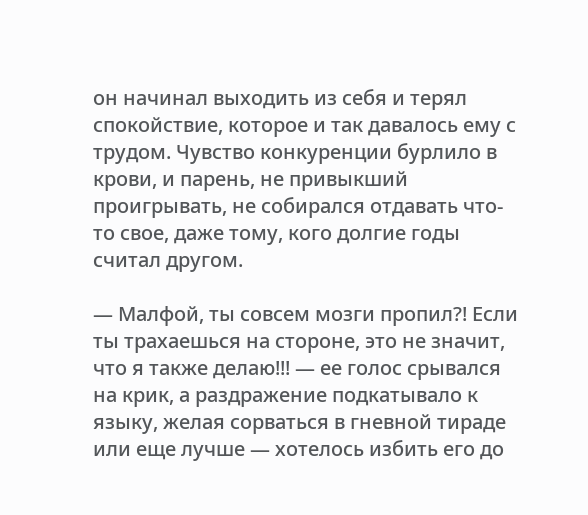он начинал выходить из себя и терял спокойствие, которое и так давалось ему с трудом. Чувство конкуренции бурлило в крови, и парень, не привыкший проигрывать, не собирался отдавать что-то свое, даже тому, кого долгие годы считал другом.

— Малфой, ты совсем мозги пропил?! Если ты трахаешься на стороне, это не значит, что я также делаю!!! — ее голос срывался на крик, а раздражение подкатывало к языку, желая сорваться в гневной тираде или еще лучше — хотелось избить его до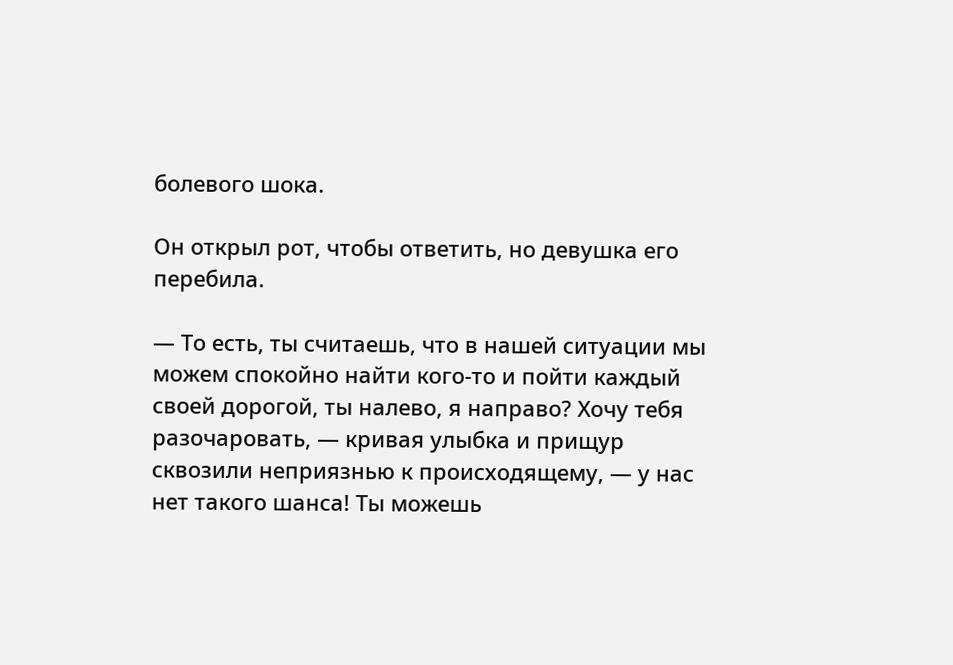болевого шока.

Он открыл рот, чтобы ответить, но девушка его перебила.

— То есть, ты считаешь, что в нашей ситуации мы можем спокойно найти кого-то и пойти каждый своей дорогой, ты налево, я направо? Хочу тебя разочаровать, — кривая улыбка и прищур сквозили неприязнью к происходящему, — у нас нет такого шанса! Ты можешь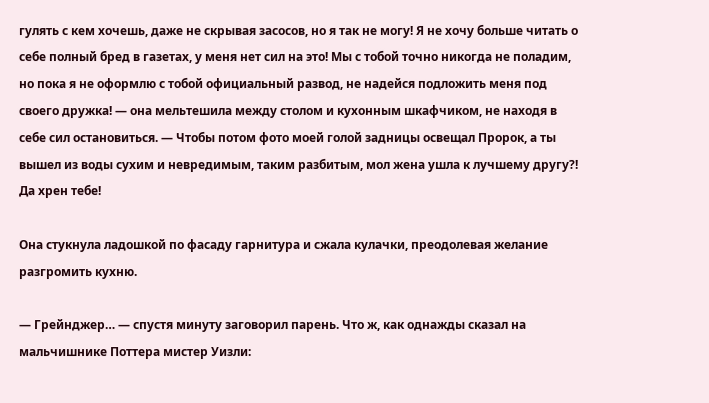гулять с кем хочешь, даже не скрывая засосов, но я так не могу! Я не хочу больше читать о себе полный бред в газетах, у меня нет сил на это! Мы с тобой точно никогда не поладим, но пока я не оформлю с тобой официальный развод, не надейся подложить меня под своего дружка! — она мельтешила между столом и кухонным шкафчиком, не находя в себе сил остановиться. — Чтобы потом фото моей голой задницы освещал Пророк, а ты вышел из воды сухим и невредимым, таким разбитым, мол жена ушла к лучшему другу?! Да хрен тебе!

Она стукнула ладошкой по фасаду гарнитура и сжала кулачки, преодолевая желание разгромить кухню.

— Грейнджер… — спустя минуту заговорил парень. Что ж, как однажды сказал на мальчишнике Поттера мистер Уизли: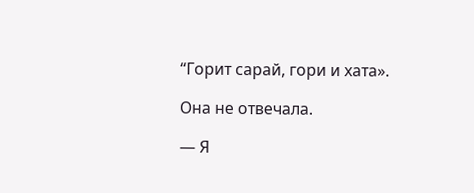“Горит сарай, гори и хата».

Она не отвечала.

— Я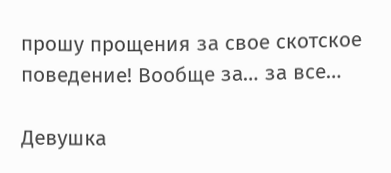прошу прощения за свое скотское поведение! Вообще за… за все…

Девушка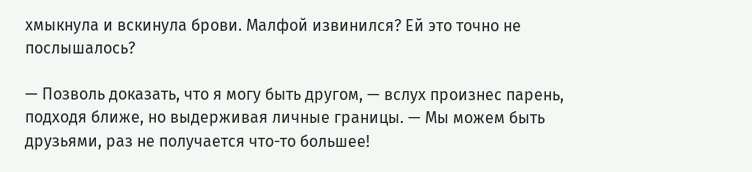хмыкнула и вскинула брови. Малфой извинился? Ей это точно не послышалось?

— Позволь доказать, что я могу быть другом, — вслух произнес парень, подходя ближе, но выдерживая личные границы. — Мы можем быть друзьями, раз не получается что-то большее!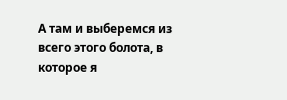А там и выберемся из всего этого болота, в которое я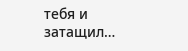тебя и затащил…